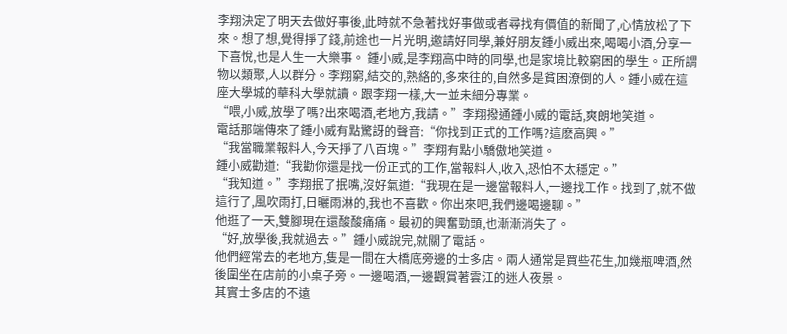李翔決定了明天去做好事後,此時就不急著找好事做或者尋找有價值的新聞了,心情放松了下來。想了想,覺得掙了錢,前途也一片光明,邀請好同學,兼好朋友鍾小威出來,喝喝小酒,分享一下喜悅,也是人生一大樂事。 鍾小威,是李翔高中時的同學,也是家境比較窮困的學生。正所謂物以類聚,人以群分。李翔窮,結交的,熟絡的,多來往的,自然多是貧困潦倒的人。鍾小威在這座大學城的華科大學就讀。跟李翔一樣,大一並未細分專業。
“喂,小威,放學了嗎?出來喝酒,老地方,我請。”李翔撥通鍾小威的電話,爽朗地笑道。
電話那端傳來了鍾小威有點驚訝的聲音:“你找到正式的工作嗎?這麽高興。”
“我當職業報料人,今天掙了八百塊。”李翔有點小驕傲地笑道。
鍾小威勸道:“我勸你還是找一份正式的工作,當報料人,收入,恐怕不太穩定。”
“我知道。”李翔抿了抿嘴,沒好氣道:“我現在是一邊當報料人,一邊找工作。找到了,就不做這行了,風吹雨打,日曬雨淋的,我也不喜歡。你出來吧,我們邊喝邊聊。”
他逛了一天,雙腳現在還酸酸痛痛。最初的興奮勁頭,也漸漸消失了。
“好,放學後,我就過去。”鍾小威說完,就關了電話。
他們經常去的老地方,隻是一間在大橋底旁邊的士多店。兩人通常是買些花生,加幾瓶啤酒,然後圍坐在店前的小桌子旁。一邊喝酒,一邊觀賞著雲江的迷人夜景。
其實士多店的不遠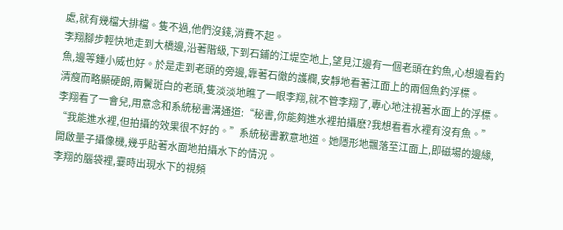處,就有幾檔大排檔。隻不過,他們沒錢,消費不起。
李翔腳步輕快地走到大橋邊,沿著階級,下到石鋪的江堤空地上,望見江邊有一個老頭在釣魚,心想邊看釣魚,邊等鍾小威也好。於是走到老頭的旁邊,靠著石徹的護欄,安靜地看著江面上的兩個魚釣浮標。
清瘦而略顯硬朗,兩鬢斑白的老頭,隻淡淡地瞧了一眼李翔,就不管李翔了,專心地注視著水面上的浮標。
李翔看了一會兒,用意念和系統秘書溝通道:“秘書,你能夠進水裡拍攝麽?我想看看水裡有沒有魚。”
“我能進水裡,但拍攝的效果很不好的。”系統秘書歉意地道。她隱形地飄落至江面上,即磁場的邊緣,開啟量子攝像機,幾乎貼著水面地拍攝水下的情況。
李翔的腦袋裡,霎時出現水下的視頻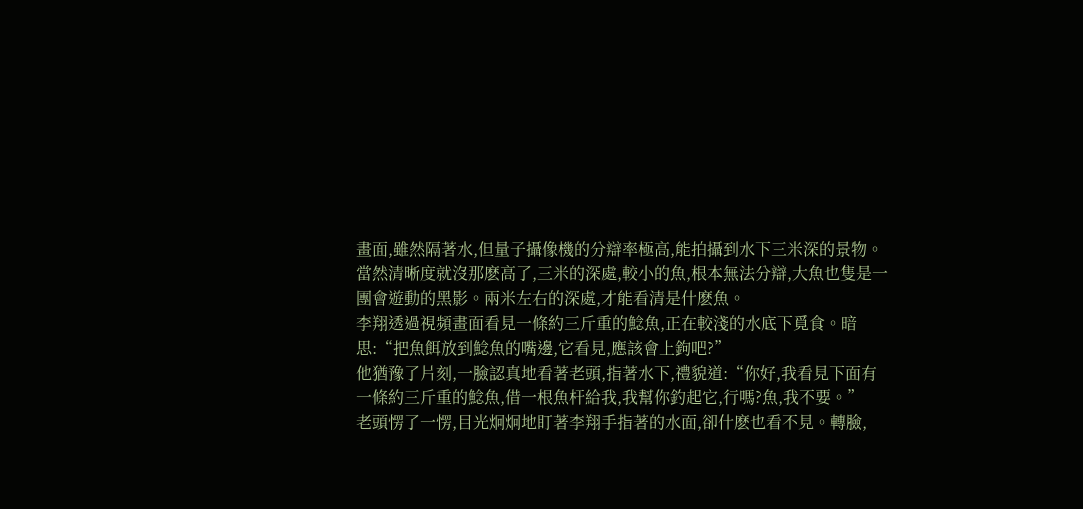畫面,雖然隔著水,但量子攝像機的分辯率極高,能拍攝到水下三米深的景物。
當然清晰度就沒那麽高了,三米的深處,較小的魚,根本無法分辯,大魚也隻是一團會遊動的黑影。兩米左右的深處,才能看清是什麽魚。
李翔透過視頻畫面看見一條約三斤重的鯰魚,正在較淺的水底下覓食。暗思:“把魚餌放到鯰魚的嘴邊,它看見,應該會上鉤吧?”
他猶豫了片刻,一臉認真地看著老頭,指著水下,禮貌道:“你好,我看見下面有一條約三斤重的鯰魚,借一根魚杆給我,我幫你釣起它,行嗎?魚,我不要。”
老頭愣了一愣,目光炯炯地盯著李翔手指著的水面,卻什麽也看不見。轉臉,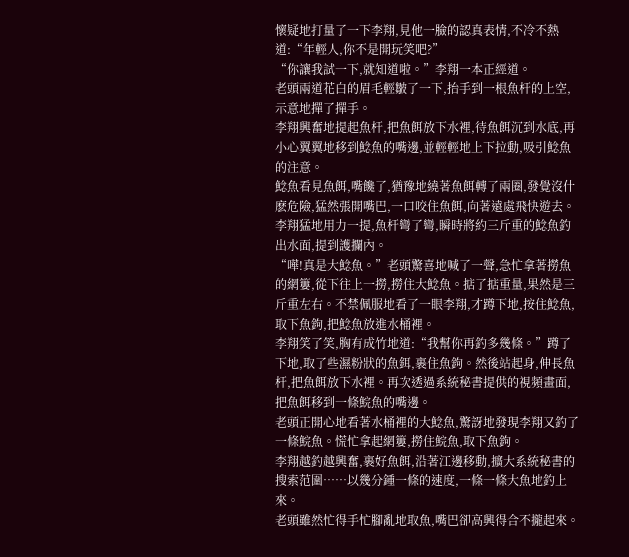懷疑地打量了一下李翔,見他一臉的認真表情,不冷不熱道:“年輕人,你不是開玩笑吧?”
“你讓我試一下,就知道啦。”李翔一本正經道。
老頭兩道花白的眉毛輕皺了一下,抬手到一根魚杆的上空,示意地撣了撣手。
李翔興奮地提起魚杆,把魚餌放下水裡,待魚餌沉到水底,再小心翼翼地移到鯰魚的嘴邊,並輕輕地上下拉動,吸引鯰魚的注意。
鯰魚看見魚餌,嘴饞了,猶豫地繞著魚餌轉了兩圈,發覺沒什麽危險,猛然張開嘴巴,一口咬住魚餌,向著遠處飛快遊去。
李翔猛地用力一提,魚杆彎了彎,瞬時將約三斤重的鯰魚釣出水面,提到護攔內。
“嘩!真是大鯰魚。”老頭驚喜地喊了一聲,急忙拿著撈魚的網簍,從下往上一撈,撈住大鯰魚。掂了掂重量,果然是三斤重左右。不禁佩服地看了一眼李翔,才蹲下地,按住鯰魚,取下魚鉤,把鯰魚放進水桶裡。
李翔笑了笑,胸有成竹地道:“我幫你再釣多幾條。”蹲了下地,取了些濕粉狀的魚鉺,裹住魚鉤。然後站起身,伸長魚杆,把魚餌放下水裡。再次透過系統秘書提供的視頻畫面,把魚餌移到一條鯇魚的嘴邊。
老頭正開心地看著水桶裡的大鯰魚,驚訝地發現李翔又釣了一條鯇魚。慌忙拿起網簍,撈住鯇魚,取下魚鉤。
李翔越釣越興奮,裹好魚餌,沿著江邊移動,擴大系統秘書的搜索范圍……以幾分鍾一條的速度,一條一條大魚地釣上來。
老頭雖然忙得手忙腳亂地取魚,嘴巴卻高興得合不攏起來。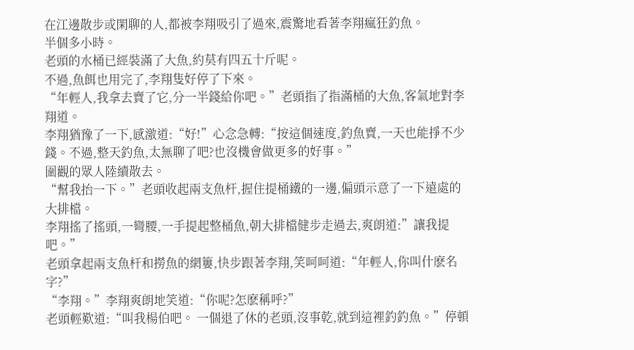在江邊散步或閑聊的人,都被李翔吸引了過來,震驚地看著李翔瘋狂釣魚。
半個多小時。
老頭的水桶已經裝滿了大魚,約莫有四五十斤呢。
不過,魚餌也用完了,李翔隻好停了下來。
“年輕人,我拿去賣了它,分一半錢給你吧。”老頭指了指滿桶的大魚,客氣地對李翔道。
李翔猶豫了一下,感激道:“好!”心念急轉:“按這個速度,釣魚賣,一天也能掙不少錢。不過,整天釣魚,太無聊了吧?也沒機會做更多的好事。”
圍觀的眾人陸續散去。
“幫我抬一下。”老頭收起兩支魚杆,握住提桶鐵的一邊,偏頭示意了一下遠處的大排檔。
李翔搖了搖頭,一彎腰,一手提起整桶魚,朝大排檔健步走過去,爽朗道:”讓我提吧。”
老頭拿起兩支魚杆和撈魚的網簍,快步跟著李翔,笑呵呵道:“年輕人,你叫什麽名字?”
“李翔。”李翔爽朗地笑道:“你呢?怎麽稱呼?”
老頭輕歎道:“叫我楊伯吧。 一個退了休的老頭,沒事乾,就到這裡釣釣魚。”停頓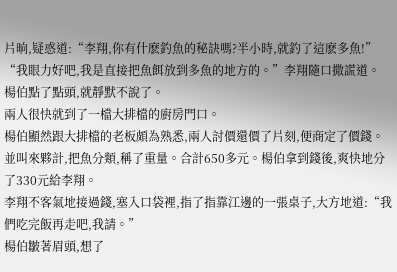片晌,疑惑道:“李翔,你有什麽釣魚的秘訣嗎?半小時,就釣了這麽多魚!”
“我眼力好吧,我是直接把魚餌放到多魚的地方的。”李翔隨口撒謊道。
楊伯點了點頭,就靜默不說了。
兩人很快就到了一檔大排檔的廚房門口。
楊伯顯然跟大排檔的老板頗為熟悉,兩人討價還價了片刻,便商定了價錢。並叫來夥計,把魚分類,稱了重量。合計650多元。楊伯拿到錢後,爽快地分了330元給李翔。
李翔不客氣地接過錢,塞入口袋裡,指了指靠江邊的一張桌子,大方地道:“我們吃完飯再走吧,我請。”
楊伯皺著眉頭,想了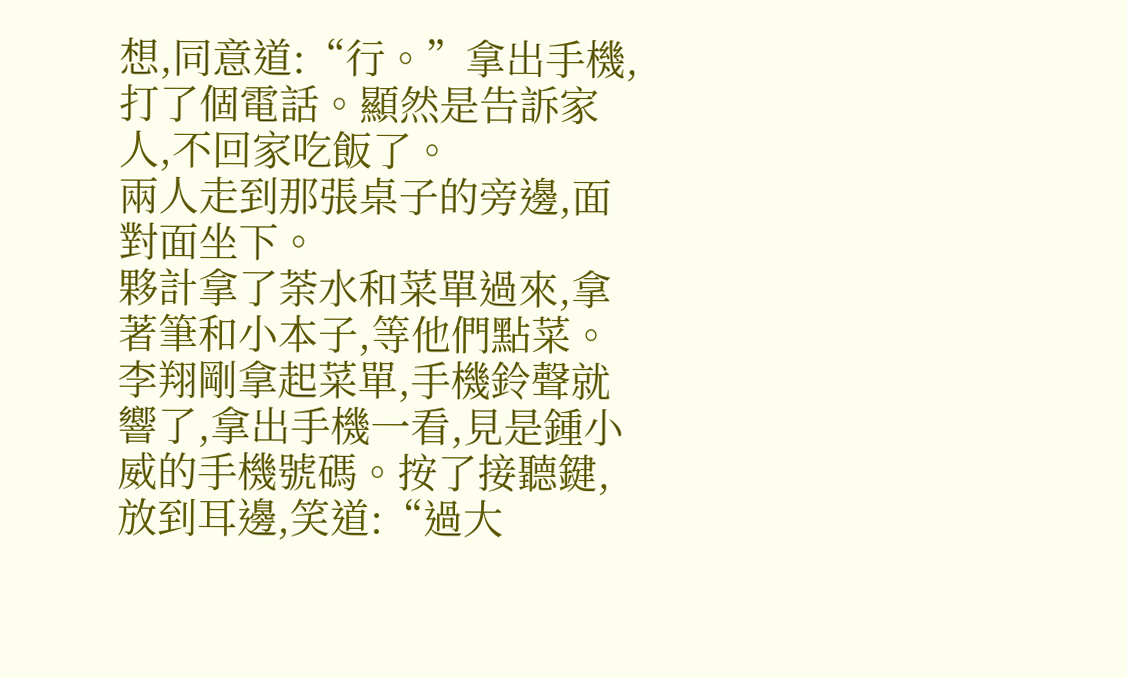想,同意道:“行。”拿出手機,打了個電話。顯然是告訴家人,不回家吃飯了。
兩人走到那張桌子的旁邊,面對面坐下。
夥計拿了荼水和菜單過來,拿著筆和小本子,等他們點菜。
李翔剛拿起菜單,手機鈴聲就響了,拿出手機一看,見是鍾小威的手機號碼。按了接聽鍵,放到耳邊,笑道:“過大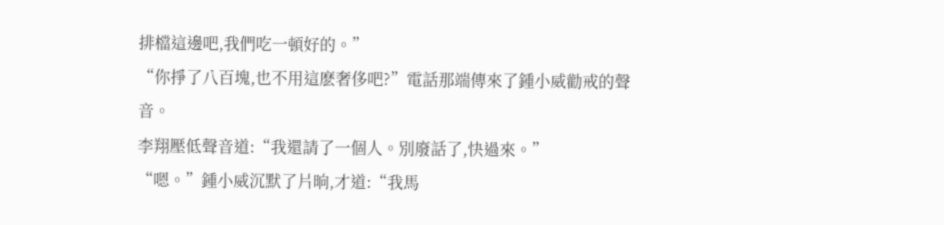排檔這邊吧,我們吃一頓好的。”
“你掙了八百塊,也不用這麽奢侈吧?”電話那端傳來了鍾小威勸戒的聲音。
李翔壓低聲音道:“我還請了一個人。別廢話了,快過來。”
“嗯。”鍾小威沉默了片晌,才道:“我馬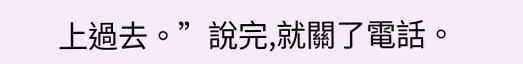上過去。”說完,就關了電話。